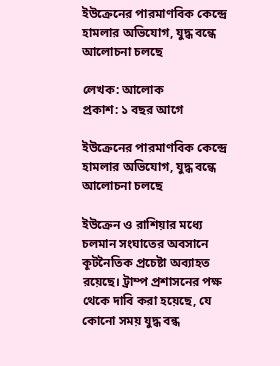ইউক্রেনের পারমাণবিক কেন্দ্রে হামলার অভিযোগ, যুদ্ধ বন্ধে আলোচনা চলছে

লেখক: আলোক
প্রকাশ: ১ বছর আগে

ইউক্রেনের পারমাণবিক কেন্দ্রে হামলার অভিযোগ, যুদ্ধ বন্ধে আলোচনা চলছে

ইউক্রেন ও রাশিয়ার মধ্যে চলমান সংঘাতের অবসানে কূটনৈতিক প্রচেষ্টা অব্যাহত রয়েছে। ট্রাম্প প্রশাসনের পক্ষ থেকে দাবি করা হয়েছে, যে কোনো সময় যুদ্ধ বন্ধ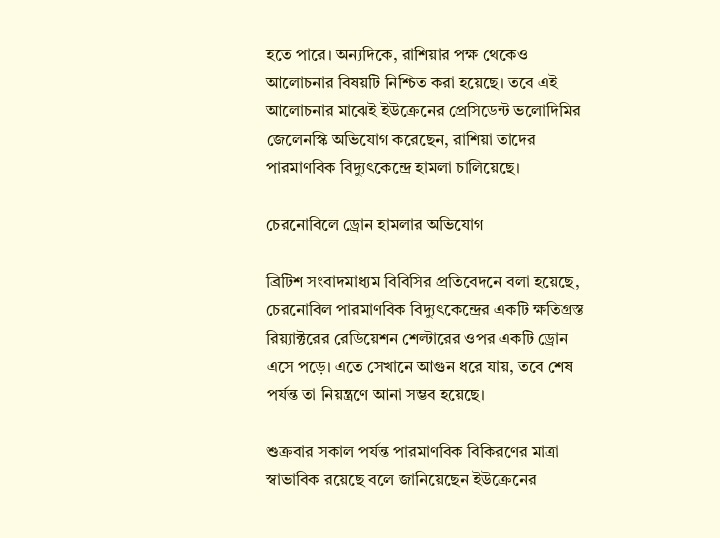হতে পারে। অন্যদিকে, রাশিয়ার পক্ষ থেকেও আলোচনার বিষয়টি নিশ্চিত করা হয়েছে। তবে এই আলোচনার মাঝেই ইউক্রেনের প্রেসিডেন্ট ভলোদিমির জেলেনস্কি অভিযোগ করেছেন, রাশিয়া তাদের পারমাণবিক বিদ্যুৎকেন্দ্রে হামলা চালিয়েছে।

চেরনোবিলে ড্রোন হামলার অভিযোগ

ব্রিটিশ সংবাদমাধ্যম বিবিসির প্রতিবেদনে বলা হয়েছে, চেরনোবিল পারমাণবিক বিদ্যুৎকেন্দ্রের একটি ক্ষতিগ্রস্ত রিয়্যাক্টরের রেডিয়েশন শেল্টারের ওপর একটি ড্রোন এসে পড়ে। এতে সেখানে আগুন ধরে যায়, তবে শেষ পর্যন্ত তা নিয়ন্ত্রণে আনা সম্ভব হয়েছে।

শুক্রবার সকাল পর্যন্ত পারমাণবিক বিকিরণের মাত্রা স্বাভাবিক রয়েছে বলে জানিয়েছেন ইউক্রেনের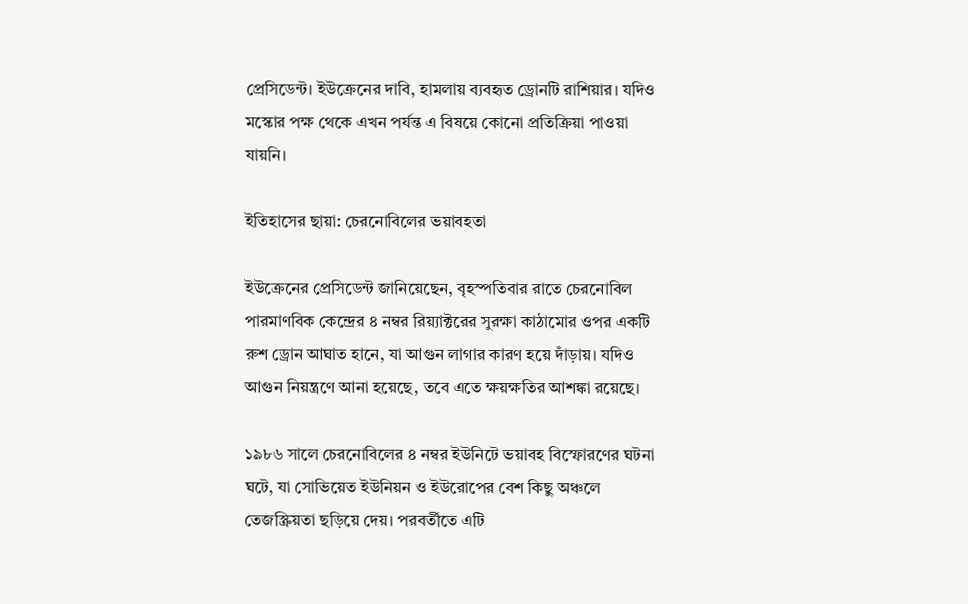প্রেসিডেন্ট। ইউক্রেনের দাবি, হামলায় ব্যবহৃত ড্রোনটি রাশিয়ার। যদিও মস্কোর পক্ষ থেকে এখন পর্যন্ত এ বিষয়ে কোনো প্রতিক্রিয়া পাওয়া যায়নি।

ইতিহাসের ছায়া: চেরনোবিলের ভয়াবহতা

ইউক্রেনের প্রেসিডেন্ট জানিয়েছেন, বৃহস্পতিবার রাতে চেরনোবিল পারমাণবিক কেন্দ্রের ৪ নম্বর রিয়্যাক্টরের সুরক্ষা কাঠামোর ওপর একটি রুশ ড্রোন আঘাত হানে, যা আগুন লাগার কারণ হয়ে দাঁড়ায়। যদিও আগুন নিয়ন্ত্রণে আনা হয়েছে, তবে এতে ক্ষয়ক্ষতির আশঙ্কা রয়েছে।

১৯৮৬ সালে চেরনোবিলের ৪ নম্বর ইউনিটে ভয়াবহ বিস্ফোরণের ঘটনা ঘটে, যা সোভিয়েত ইউনিয়ন ও ইউরোপের বেশ কিছু অঞ্চলে তেজস্ক্রিয়তা ছড়িয়ে দেয়। পরবর্তীতে এটি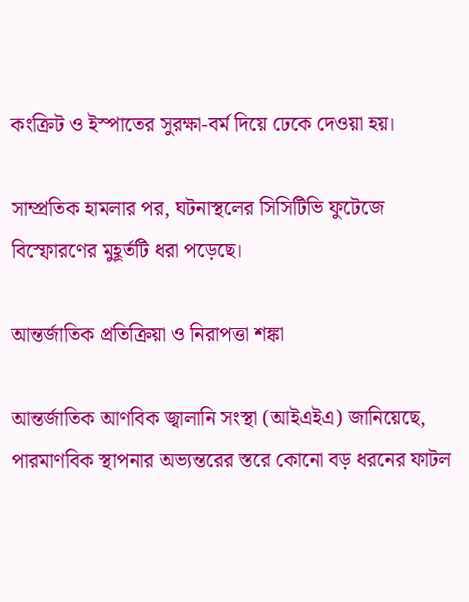কংক্রিট ও ইস্পাতের সুরক্ষা-বর্ম দিয়ে ঢেকে দেওয়া হয়।

সাম্প্রতিক হামলার পর, ঘটনাস্থলের সিসিটিভি ফুটেজে বিস্ফোরণের মুহূর্তটি ধরা পড়েছে।

আন্তর্জাতিক প্রতিক্রিয়া ও নিরাপত্তা শঙ্কা

আন্তর্জাতিক আণবিক জ্বালানি সংস্থা (আইএইএ) জানিয়েছে, পারমাণবিক স্থাপনার অভ্যন্তরের স্তরে কোনো বড় ধরনের ফাটল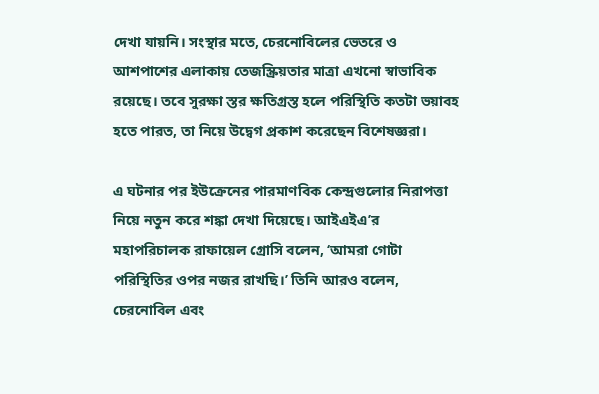দেখা যায়নি। সংস্থার মতে, চেরনোবিলের ভেতরে ও আশপাশের এলাকায় তেজস্ক্রিয়তার মাত্রা এখনো স্বাভাবিক রয়েছে। তবে সুরক্ষা স্তর ক্ষতিগ্রস্ত হলে পরিস্থিতি কতটা ভয়াবহ হতে পারত, তা নিয়ে উদ্বেগ প্রকাশ করেছেন বিশেষজ্ঞরা।

এ ঘটনার পর ইউক্রেনের পারমাণবিক কেন্দ্রগুলোর নিরাপত্তা নিয়ে নতুন করে শঙ্কা দেখা দিয়েছে। আইএইএ’র মহাপরিচালক রাফায়েল গ্রোসি বলেন, ‘আমরা গোটা পরিস্থিতির ওপর নজর রাখছি।’ তিনি আরও বলেন, চেরনোবিল এবং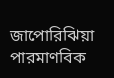জাপোরিঝিয়া পারমাণবিক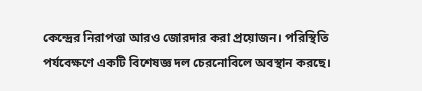কেন্দ্রের নিরাপত্তা আরও জোরদার করা প্রয়োজন। পরিস্থিতি পর্যবেক্ষণে একটি বিশেষজ্ঞ দল চেরনোবিলে অবস্থান করছে।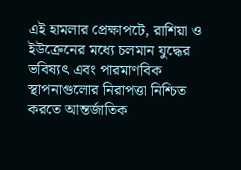এই হামলার প্রেক্ষাপটে, রাশিয়া ও ইউক্রেনের মধ্যে চলমান যুদ্ধের ভবিষ্যৎ এবং পারমাণবিক স্থাপনাগুলোর নিরাপত্তা নিশ্চিত করতে আন্তর্জাতিক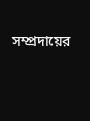সম্প্রদায়ের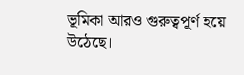ভূমিকা আরও গুরুত্বপূর্ণ হয়ে উঠেছে।